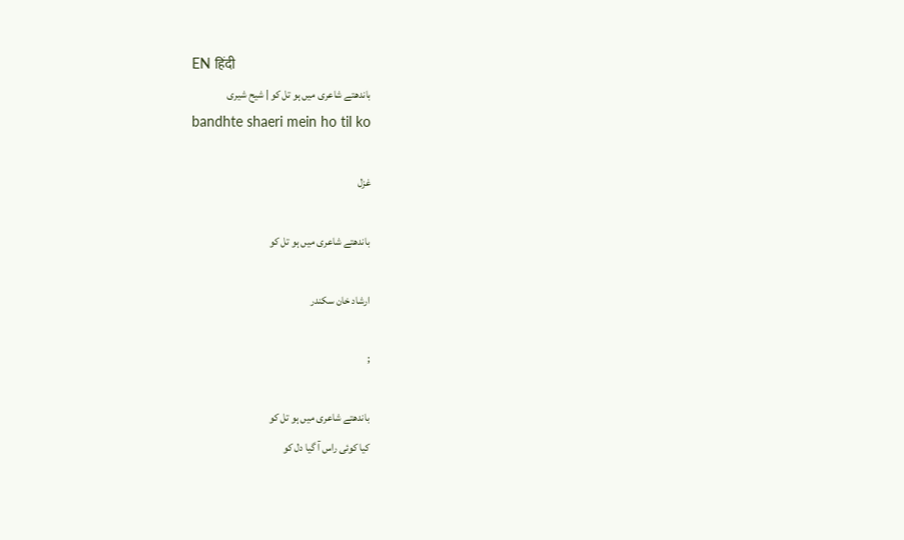EN हिंदी
باندھتے شاعری میں ہو تل کو | شیح شیری
bandhte shaeri mein ho til ko

غزل

باندھتے شاعری میں ہو تل کو

ارشاد خان سکندر

;

باندھتے شاعری میں ہو تل کو
کیا کوئی راس آ گیا دل کو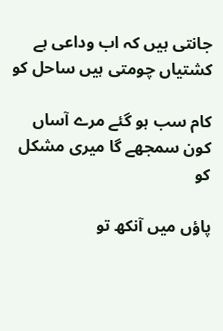جانتی ہیں کہ اب وداعی ہے
کشتیاں چومتی ہیں ساحل کو

کام سب ہو گئے مرے آساں
کون سمجھے گا میری مشکل کو

پاؤں میں آنکھ تو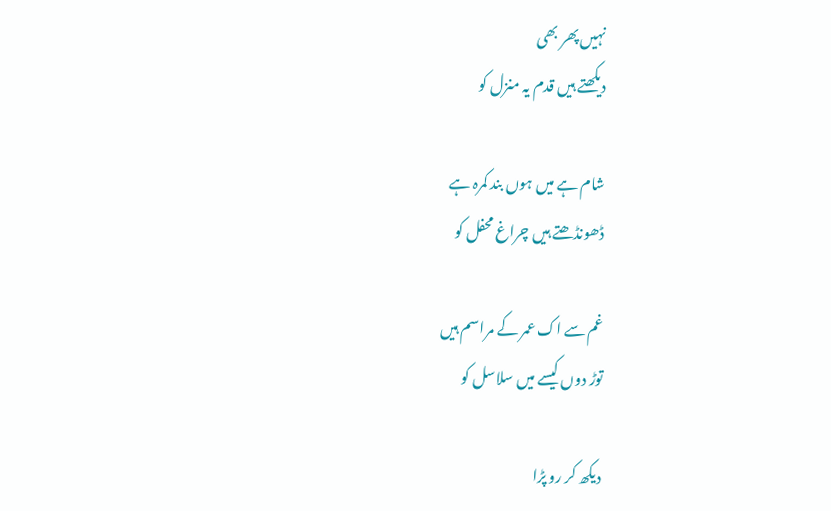نہیں پھر بھی
دیکھتے ہیں قدم یہ منزل کو

شام ہے میں ہوں بند کمرہ ہے
ڈھونڈھتے ہیں چراغ محفل کو

غم سے اک عمر کے مراسم ہیں
توڑ دوں کیسے میں سلاسل کو

دیکھ کر رو پڑا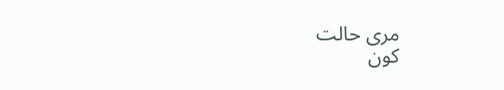مری حالت
کون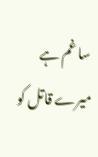سا غم ہے میرے قاتل کو